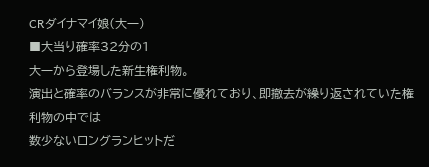CRダイナマイ娘(大一)
■大当り確率32分の1
大一から登場した新生権利物。
演出と確率のバランスが非常に優れており、即撤去が繰り返されていた権利物の中では
数少ないロングランヒットだ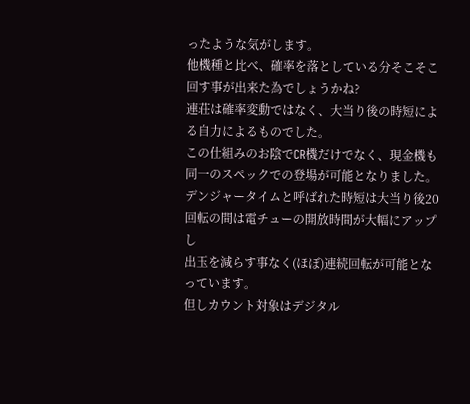ったような気がします。
他機種と比べ、確率を落としている分そこそこ回す事が出来た為でしょうかね?
連荘は確率変動ではなく、大当り後の時短による自力によるものでした。
この仕組みのお陰でCR機だけでなく、現金機も同一のスペックでの登場が可能となりました。
デンジャータイムと呼ばれた時短は大当り後20回転の間は電チューの開放時間が大幅にアップし
出玉を減らす事なく(ほぼ)連続回転が可能となっています。
但しカウント対象はデジタル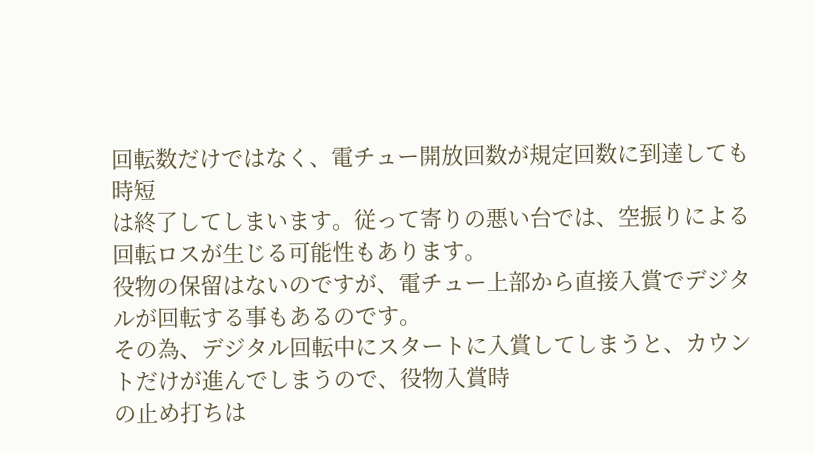回転数だけではなく、電チュー開放回数が規定回数に到達しても時短
は終了してしまいます。従って寄りの悪い台では、空振りによる回転ロスが生じる可能性もあります。
役物の保留はないのですが、電チュー上部から直接入賞でデジタルが回転する事もあるのです。
その為、デジタル回転中にスタートに入賞してしまうと、カウントだけが進んでしまうので、役物入賞時
の止め打ちは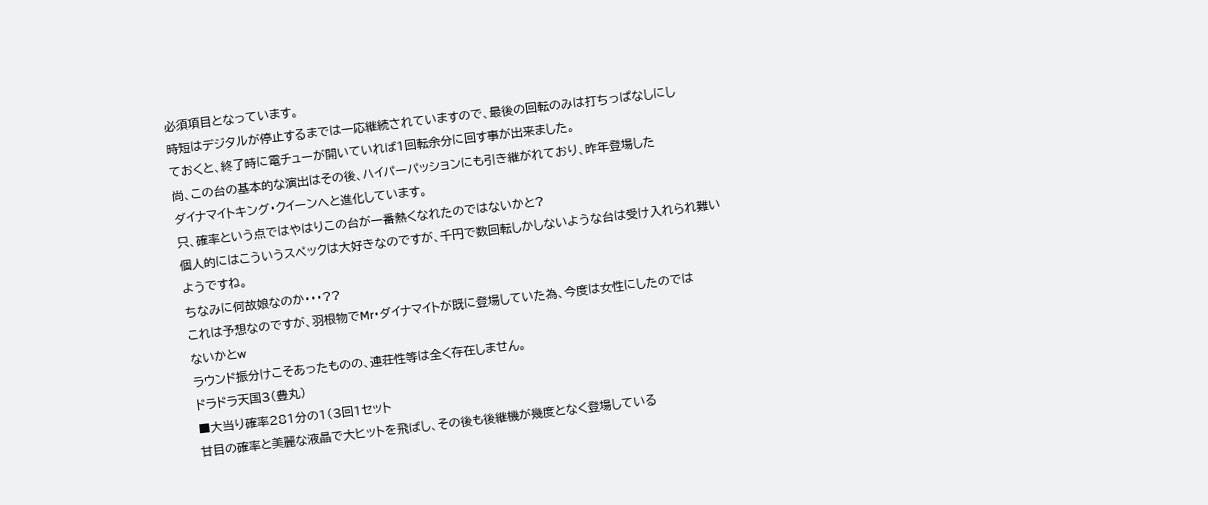必須項目となっています。
時短はデジタルが停止するまでは一応継続されていますので、最後の回転のみは打ちっぱなしにし
ておくと、終了時に電チューが開いていれば1回転余分に回す事が出来ました。
尚、この台の基本的な演出はその後、ハイパーパッションにも引き継がれており、昨年登場した
ダイナマイトキング・クイーンへと進化しています。
只、確率という点ではやはりこの台が一番熱くなれたのではないかと?
個人的にはこういうスペックは大好きなのですが、千円で数回転しかしないような台は受け入れられ難い
ようですね。
ちなみに何故娘なのか・・・??
これは予想なのですが、羽根物でMr・ダイナマイトが既に登場していた為、今度は女性にしたのでは
ないかとw
ラウンド振分けこそあったものの、連荘性等は全く存在しません。
ドラドラ天国3(豊丸)
■大当り確率281分の1(3回1セット
甘目の確率と美麗な液晶で大ヒットを飛ばし、その後も後継機が幾度となく登場している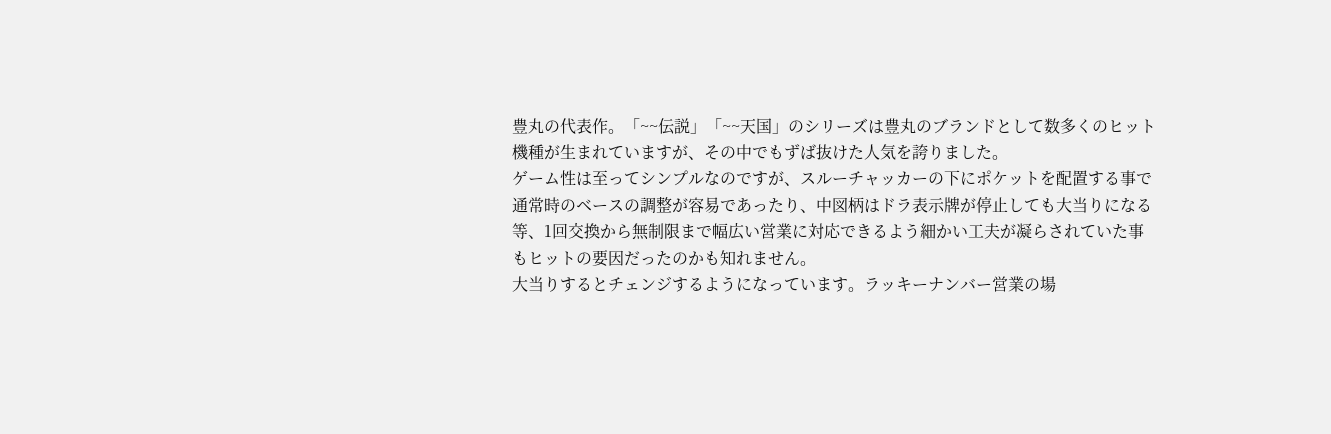豊丸の代表作。「~~伝説」「~~天国」のシリーズは豊丸のブランドとして数多くのヒット
機種が生まれていますが、その中でもずば抜けた人気を誇りました。
ゲーム性は至ってシンプルなのですが、スルーチャッカーの下にポケットを配置する事で
通常時のベースの調整が容易であったり、中図柄はドラ表示牌が停止しても大当りになる
等、1回交換から無制限まで幅広い営業に対応できるよう細かい工夫が凝らされていた事
もヒットの要因だったのかも知れません。
大当りするとチェンジするようになっています。ラッキーナンバー営業の場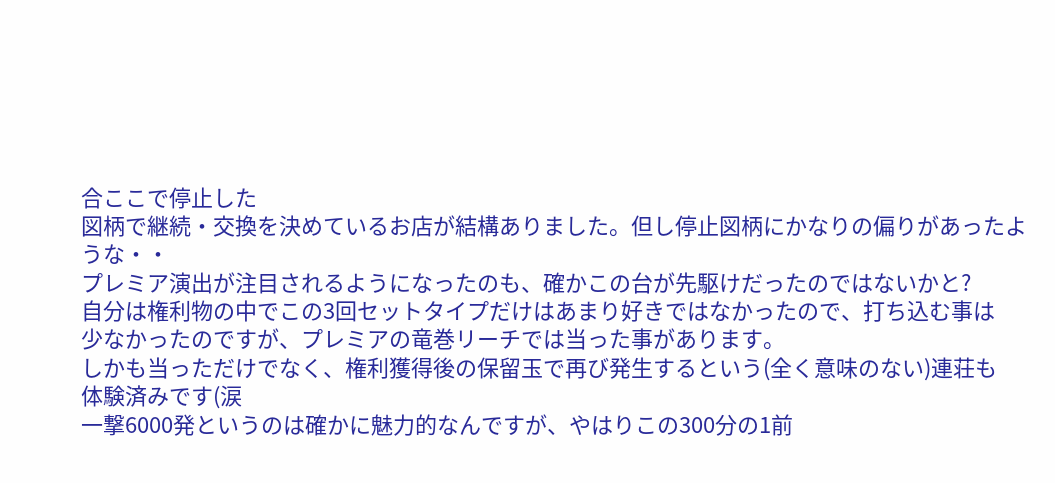合ここで停止した
図柄で継続・交換を決めているお店が結構ありました。但し停止図柄にかなりの偏りがあったような・・
プレミア演出が注目されるようになったのも、確かこの台が先駆けだったのではないかと?
自分は権利物の中でこの3回セットタイプだけはあまり好きではなかったので、打ち込む事は
少なかったのですが、プレミアの竜巻リーチでは当った事があります。
しかも当っただけでなく、権利獲得後の保留玉で再び発生するという(全く意味のない)連荘も
体験済みです(涙
一撃6000発というのは確かに魅力的なんですが、やはりこの300分の1前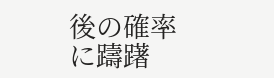後の確率に躊躇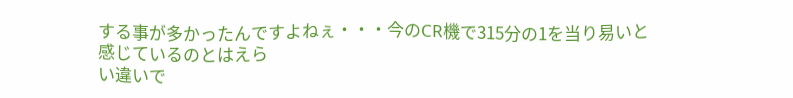する事が多かったんですよねぇ・・・今のCR機で315分の1を当り易いと感じているのとはえら
い違いで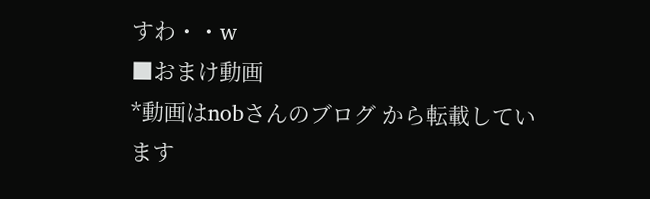すわ・・w
■おまけ動画
*動画はnobさんのブログ から転載しています